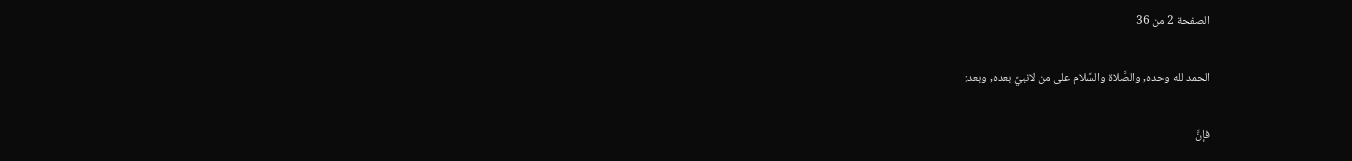الصفحة 2 من 36

الحمد لله وحده, والصَّلاة والسَّلام على من لانبيَّ بعده, وبعد:

فإنَّ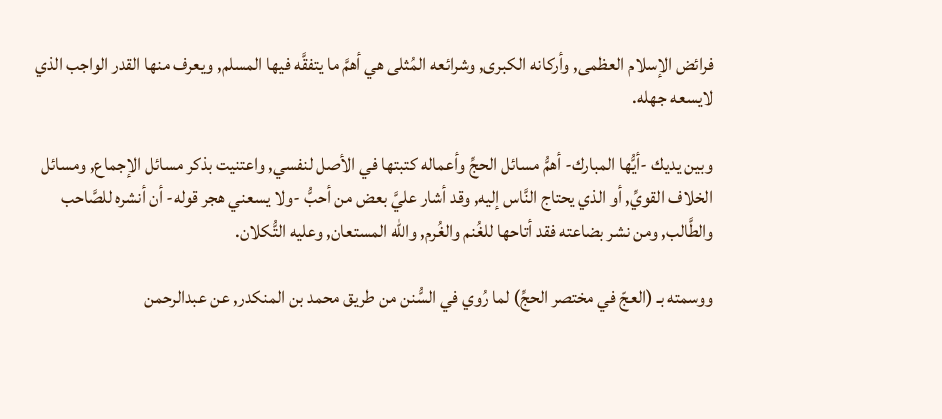فرائض الإسلام العظمى, وأركانه الكبرى, وشرائعه المُثلى هي أهمَّ ما يتفقَّه فيها المسلم, ويعرف منها القدر الواجب الذي لايسعه جهله.

وبين يديك -أيُّها المبارك- أهمُّ مسائل الحجِّ وأعماله كتبتها في الأصل لنفسي, واعتنيت بذكر مسائل الإجماع, ومسائل الخلاف القويِّ, أو الذي يحتاج النَّاس إليه, وقد أشار عليَّ بعض من أحبُّ -ولا يسعني هجر قوله- أن أنشره للصَّاحب والطَّالب, ومن نشر بضاعته فقد أتاحها للغُنم والغُرم, والله المستعان, وعليه التُّكلان.

ووسمته بـ (العجّ في مختصر الحجِّ) لما رُوي في السُّنن من طريق محمد بن المنكدر, عن عبدالرحمن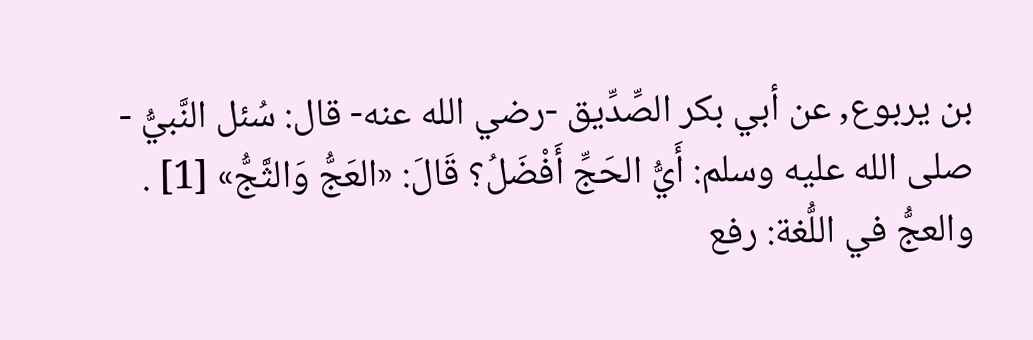بن يربوع, عن أبي بكر الصِّدِّيق -رضي الله عنه- قال: سُئل النَّبيُّ - صلى الله عليه وسلم: أَيُّ الحَجِّ أَفْضَلُ؟ قَالَ: «العَجُّ وَالثَّجُّ» [1] . والعجُّ في اللُّغة: رفع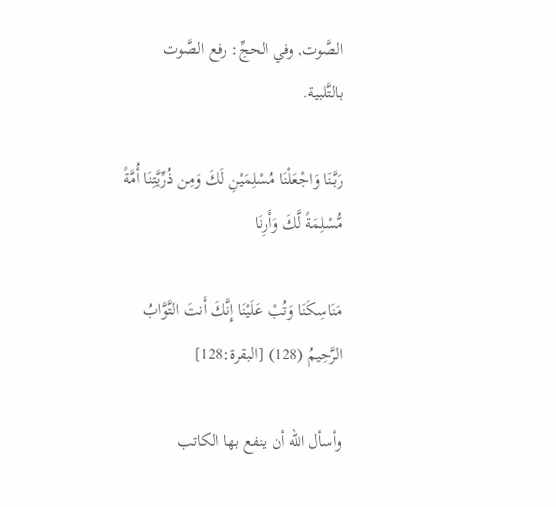الصَّوت, وفي الحجِّ: رفع الصَّوت بالتَّلبية.

رَبَّنَا وَاجْعَلْنَا مُسْلِمَيْنِ لَكَ وَمِن ذُرِّيَّتِنَا أُمَّةً مُّسْلِمَةً لَّكَ وَأَرِنَا

مَنَاسِكَنَا وَتُبْ عَلَيْنَا إِنَّكَ أَنتَ التَّوَّابُ الرَّحِيمُ (128) [البقرة:128]

وأسأل الله أن ينفع بها الكاتب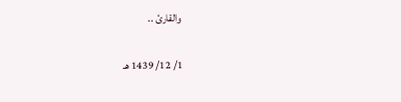والقارئ ..

1/ 12/ 1439 هـ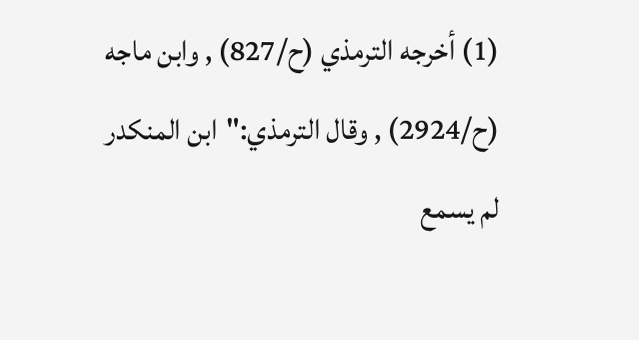(1) أخرجه الترمذي (ح/827) , وابن ماجه (ح/2924) , وقال الترمذي:"ابن المنكدر لم يسمع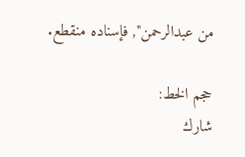من عبدالرحمن", فإسناده منقطع.

حجم الخط:
شارك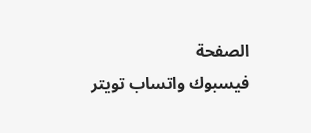الصفحة
فيسبوك واتساب تويتر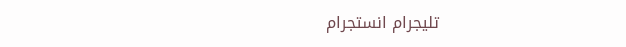تليجرام انستجرام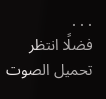. . .
فضلًا انتظر تحميل الصوت